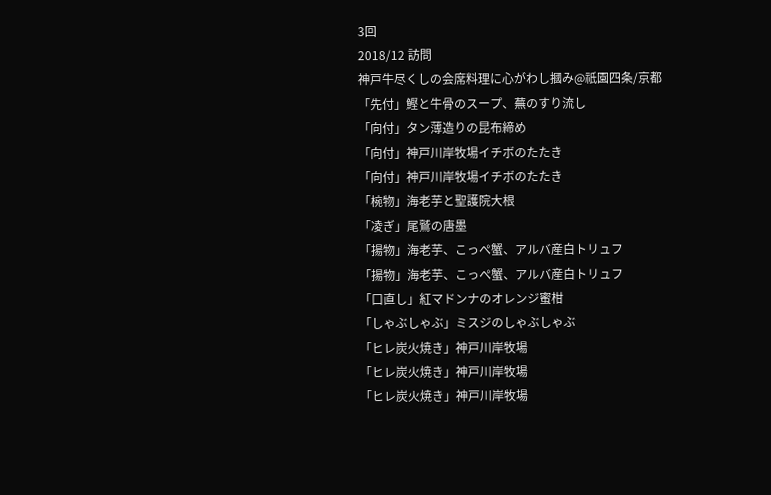3回
2018/12 訪問
神戸牛尽くしの会席料理に心がわし摑み@祇園四条/京都
「先付」鰹と牛骨のスープ、蕪のすり流し
「向付」タン薄造りの昆布締め
「向付」神戸川岸牧場イチボのたたき
「向付」神戸川岸牧場イチボのたたき
「椀物」海老芋と聖護院大根
「凌ぎ」尾鷲の唐墨
「揚物」海老芋、こっぺ蟹、アルバ産白トリュフ
「揚物」海老芋、こっぺ蟹、アルバ産白トリュフ
「口直し」紅マドンナのオレンジ蜜柑
「しゃぶしゃぶ」ミスジのしゃぶしゃぶ
「ヒレ炭火焼き」神戸川岸牧場
「ヒレ炭火焼き」神戸川岸牧場
「ヒレ炭火焼き」神戸川岸牧場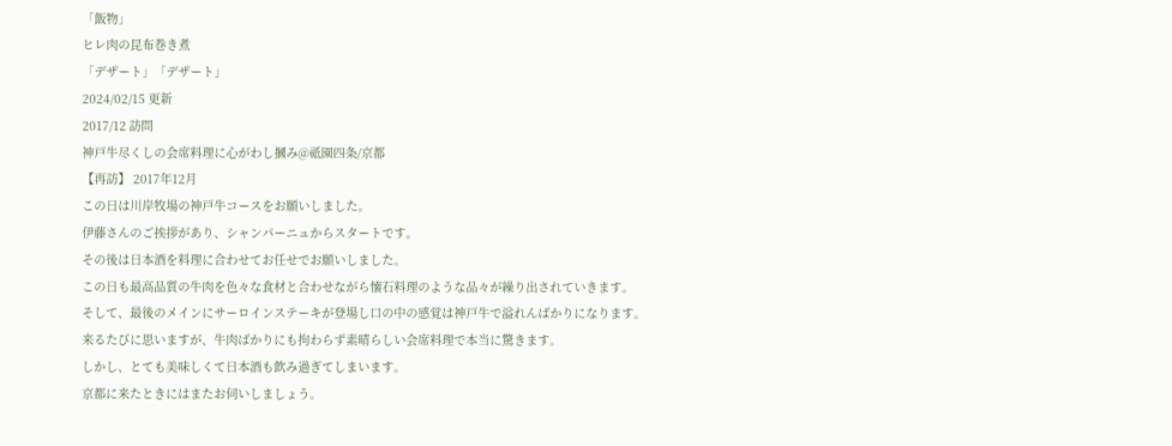「飯物」
ヒレ肉の昆布巻き煮
「デザート」「デザート」
2024/02/15 更新
2017/12 訪問
神戸牛尽くしの会席料理に心がわし摑み@祇園四条/京都
【再訪】 2017年12月
この日は川岸牧場の神戸牛コースをお願いしました。
伊藤さんのご挨拶があり、シャンパーニュからスタートです。
その後は日本酒を料理に合わせてお任せでお願いしました。
この日も最高品質の牛肉を色々な食材と合わせながら懐石料理のような品々が繰り出されていきます。
そして、最後のメインにサーロインステーキが登場し口の中の感覚は神戸牛で溢れんばかりになります。
来るたびに思いますが、牛肉ばかりにも拘わらず素晴らしい会席料理で本当に驚きます。
しかし、とても美味しくて日本酒も飲み過ぎてしまいます。
京都に来たときにはまたお伺いしましょう。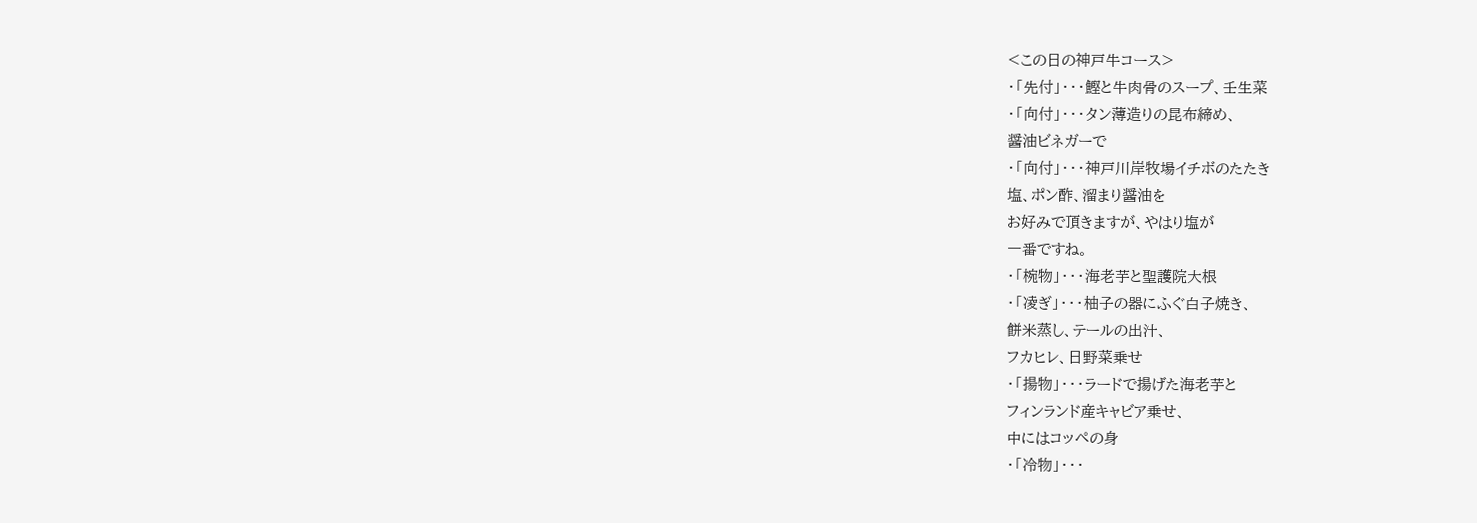<この日の神戸牛コース>
・「先付」・・・鰹と牛肉骨のスープ、壬生菜
・「向付」・・・タン薄造りの昆布締め、
醤油ビネガーで
・「向付」・・・神戸川岸牧場イチボのたたき
塩、ポン酢、溜まり醤油を
お好みで頂きますが、やはり塩が
一番ですね。
・「椀物」・・・海老芋と聖護院大根
・「凌ぎ」・・・柚子の器にふぐ白子焼き、
餅米蒸し、テールの出汁、
フカヒレ、日野菜乗せ
・「揚物」・・・ラードで揚げた海老芋と
フィンランド産キャビア乗せ、
中にはコッペの身
・「冷物」・・・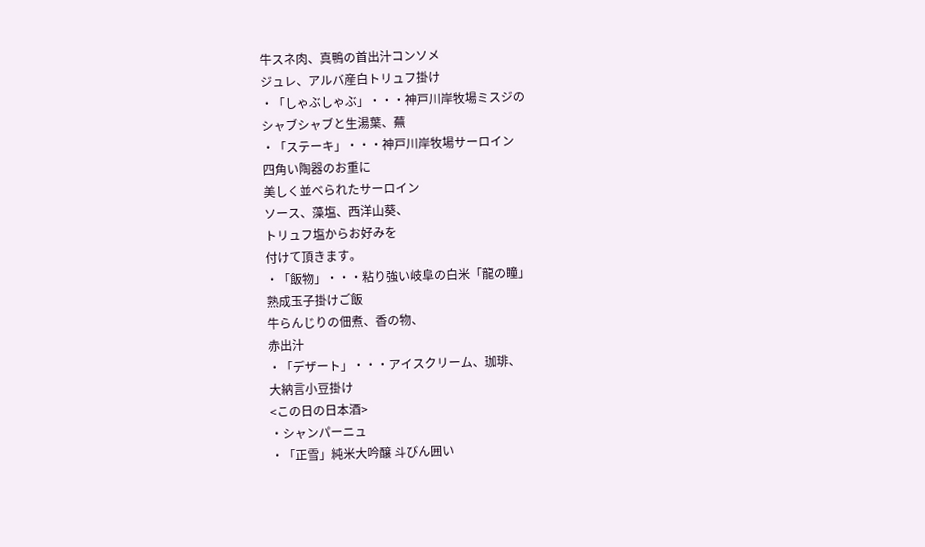牛スネ肉、真鴨の首出汁コンソメ
ジュレ、アルバ産白トリュフ掛け
・「しゃぶしゃぶ」・・・神戸川岸牧場ミスジの
シャブシャブと生湯葉、蕪
・「ステーキ」・・・神戸川岸牧場サーロイン
四角い陶器のお重に
美しく並べられたサーロイン
ソース、藻塩、西洋山葵、
トリュフ塩からお好みを
付けて頂きます。
・「飯物」・・・粘り強い岐阜の白米「龍の瞳」
熟成玉子掛けご飯
牛らんじりの佃煮、香の物、
赤出汁
・「デザート」・・・アイスクリーム、珈琲、
大納言小豆掛け
<この日の日本酒>
・シャンパーニュ
・「正雪」純米大吟醸 斗びん囲い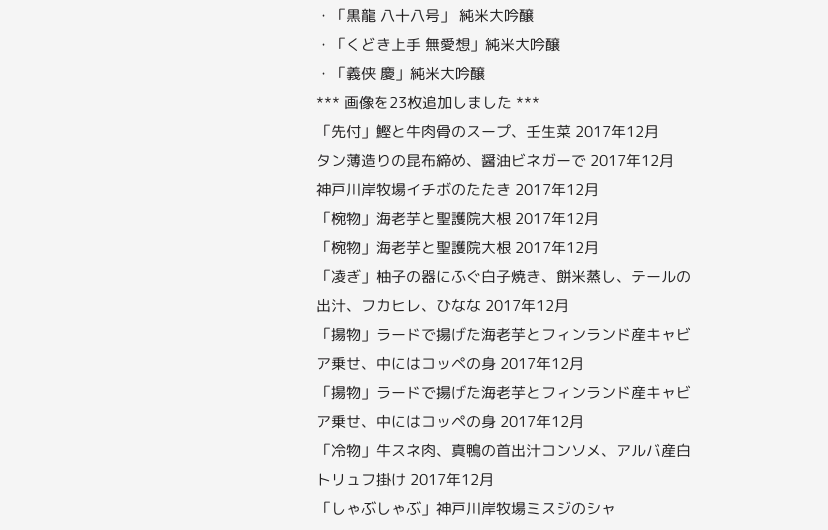・「黒龍 八十八号」 純米大吟醸
・「くどき上手 無愛想」純米大吟醸
・「義侠 慶」純米大吟醸
*** 画像を23枚追加しました ***
「先付」鰹と牛肉骨のスープ、壬生菜 2017年12月
タン薄造りの昆布締め、醤油ビネガーで 2017年12月
神戸川岸牧場イチボのたたき 2017年12月
「椀物」海老芋と聖護院大根 2017年12月
「椀物」海老芋と聖護院大根 2017年12月
「凌ぎ」柚子の器にふぐ白子焼き、餅米蒸し、テールの出汁、フカヒレ、ひなな 2017年12月
「揚物」ラードで揚げた海老芋とフィンランド産キャビア乗せ、中にはコッペの身 2017年12月
「揚物」ラードで揚げた海老芋とフィンランド産キャビア乗せ、中にはコッペの身 2017年12月
「冷物」牛スネ肉、真鴨の首出汁コンソメ、アルバ産白トリュフ掛け 2017年12月
「しゃぶしゃぶ」神戸川岸牧場ミスジのシャ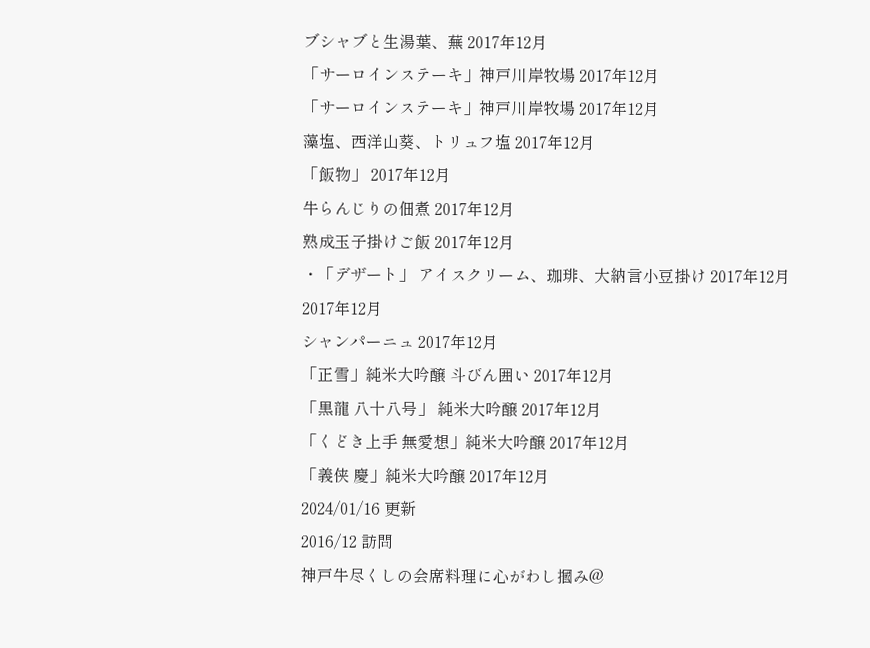ブシャブと生湯葉、蕪 2017年12月
「サーロインステーキ」神戸川岸牧場 2017年12月
「サーロインステーキ」神戸川岸牧場 2017年12月
藻塩、西洋山葵、トリュフ塩 2017年12月
「飯物」 2017年12月
牛らんじりの佃煮 2017年12月
熟成玉子掛けご飯 2017年12月
・「デザート」 アイスクリーム、珈琲、大納言小豆掛け 2017年12月
2017年12月
シャンパーニュ 2017年12月
「正雪」純米大吟醸 斗びん囲い 2017年12月
「黒龍 八十八号」 純米大吟醸 2017年12月
「くどき上手 無愛想」純米大吟醸 2017年12月
「義侠 慶」純米大吟醸 2017年12月
2024/01/16 更新
2016/12 訪問
神戸牛尽くしの会席料理に心がわし摑み@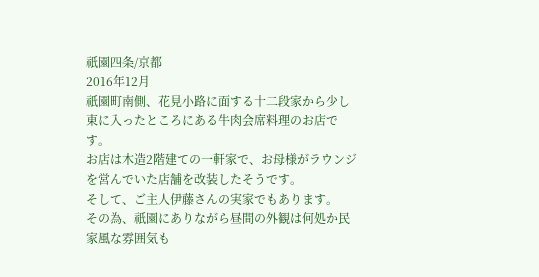祇園四条/京都
2016年12月
祇園町南側、花見小路に面する十二段家から少し東に入ったところにある牛肉会席料理のお店です。
お店は木造2階建ての一軒家で、お母様がラウンジを営んでいた店舗を改装したそうです。
そして、ご主人伊藤さんの実家でもあります。
その為、祇園にありながら昼間の外観は何処か民家風な雰囲気も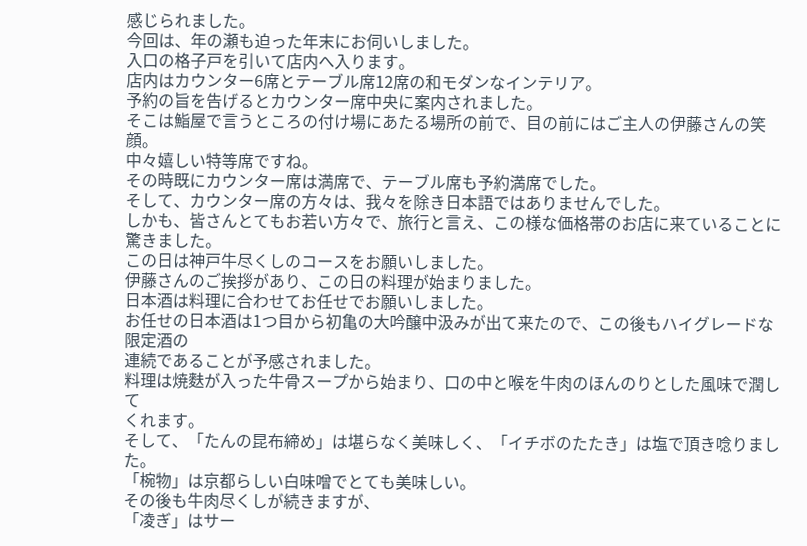感じられました。
今回は、年の瀬も迫った年末にお伺いしました。
入口の格子戸を引いて店内へ入ります。
店内はカウンター6席とテーブル席12席の和モダンなインテリア。
予約の旨を告げるとカウンター席中央に案内されました。
そこは鮨屋で言うところの付け場にあたる場所の前で、目の前にはご主人の伊藤さんの笑顔。
中々嬉しい特等席ですね。
その時既にカウンター席は満席で、テーブル席も予約満席でした。
そして、カウンター席の方々は、我々を除き日本語ではありませんでした。
しかも、皆さんとてもお若い方々で、旅行と言え、この様な価格帯のお店に来ていることに
驚きました。
この日は神戸牛尽くしのコースをお願いしました。
伊藤さんのご挨拶があり、この日の料理が始まりました。
日本酒は料理に合わせてお任せでお願いしました。
お任せの日本酒は1つ目から初亀の大吟醸中汲みが出て来たので、この後もハイグレードな限定酒の
連続であることが予感されました。
料理は焼麩が入った牛骨スープから始まり、口の中と喉を牛肉のほんのりとした風味で潤して
くれます。
そして、「たんの昆布締め」は堪らなく美味しく、「イチボのたたき」は塩で頂き唸りました。
「椀物」は京都らしい白味噌でとても美味しい。
その後も牛肉尽くしが続きますが、
「凌ぎ」はサー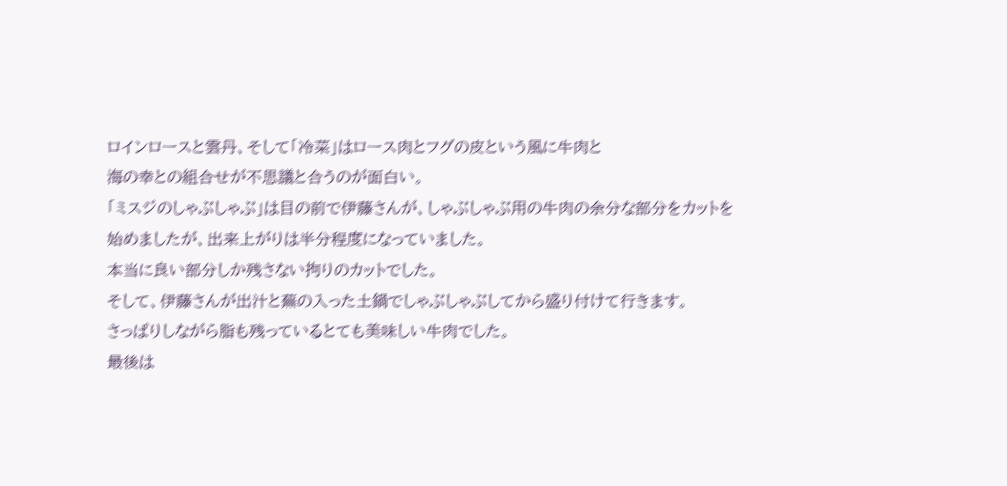ロインロースと雲丹、そして「冷菜」はロース肉とフグの皮という風に牛肉と
海の幸との組合せが不思議と合うのが面白い。
「ミスジのしゃぶしゃぶ」は目の前で伊藤さんが、しゃぶしゃぶ用の牛肉の余分な部分をカットを
始めましたが、出来上がりは半分程度になっていました。
本当に良い部分しか残さない拘りのカットでした。
そして、伊藤さんが出汁と蕪の入った土鍋でしゃぶしゃぶしてから盛り付けて行きます。
さっぱりしながら脂も残っているとても美味しい牛肉でした。
最後は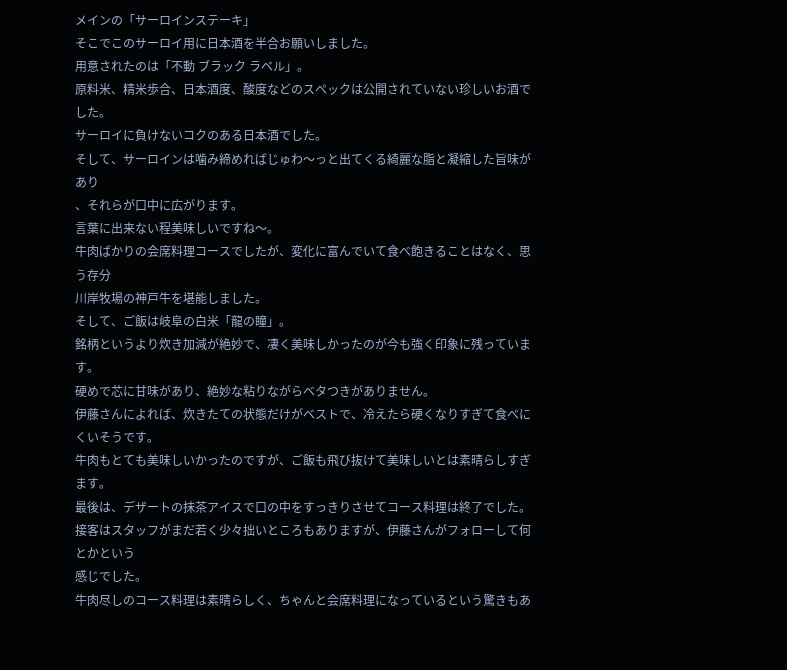メインの「サーロインステーキ」
そこでこのサーロイ用に日本酒を半合お願いしました。
用意されたのは「不動 ブラック ラベル」。
原料米、精米歩合、日本酒度、酸度などのスペックは公開されていない珍しいお酒でした。
サーロイに負けないコクのある日本酒でした。
そして、サーロインは噛み締めればじゅわ〜っと出てくる綺麗な脂と凝縮した旨味があり
、それらが口中に広がります。
言葉に出来ない程美味しいですね〜。
牛肉ばかりの会席料理コースでしたが、変化に富んでいて食べ飽きることはなく、思う存分
川岸牧場の神戸牛を堪能しました。
そして、ご飯は岐阜の白米「龍の瞳」。
銘柄というより炊き加減が絶妙で、凄く美味しかったのが今も強く印象に残っています。
硬めで芯に甘味があり、絶妙な粘りながらベタつきがありません。
伊藤さんによれば、炊きたての状態だけがベストで、冷えたら硬くなりすぎて食べにくいそうです。
牛肉もとても美味しいかったのですが、ご飯も飛び抜けて美味しいとは素晴らしすぎます。
最後は、デザートの抹茶アイスで口の中をすっきりさせてコース料理は終了でした。
接客はスタッフがまだ若く少々拙いところもありますが、伊藤さんがフォローして何とかという
感じでした。
牛肉尽しのコース料理は素晴らしく、ちゃんと会席料理になっているという驚きもあ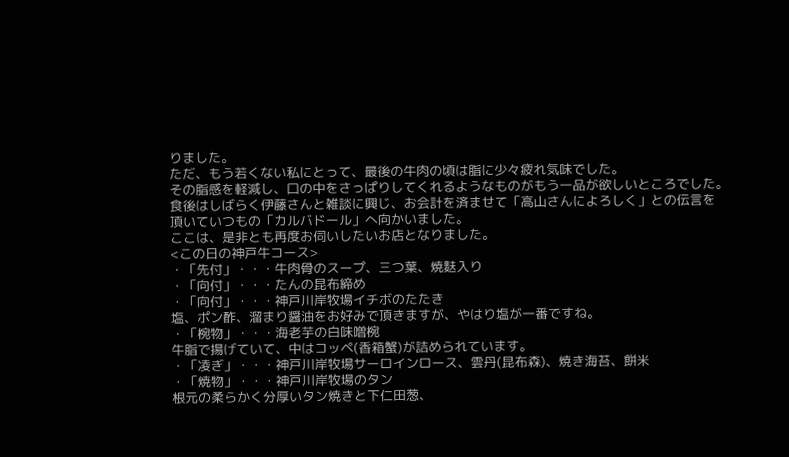りました。
ただ、もう若くない私にとって、最後の牛肉の頃は脂に少々疲れ気味でした。
その脂感を軽減し、口の中をさっぱりしてくれるようなものがもう一品が欲しいところでした。
食後はしばらく伊藤さんと雑談に興じ、お会計を済ませて「高山さんによろしく」との伝言を
頂いていつもの「カルバドール」へ向かいました。
ここは、是非とも再度お伺いしたいお店となりました。
<この日の神戸牛コース>
・「先付」・・・牛肉骨のスープ、三つ葉、焼麩入り
・「向付」・・・たんの昆布締め
・「向付」・・・神戸川岸牧場イチボのたたき
塩、ポン酢、溜まり醤油をお好みで頂きますが、やはり塩が一番ですね。
・「椀物」・・・海老芋の白味噌椀
牛脂で揚げていて、中はコッペ(香箱蟹)が詰められています。
・「凌ぎ」・・・神戸川岸牧場サーロインロース、雲丹(昆布森)、焼き海苔、餅米
・「焼物」・・・神戸川岸牧場のタン
根元の柔らかく分厚いタン焼きと下仁田葱、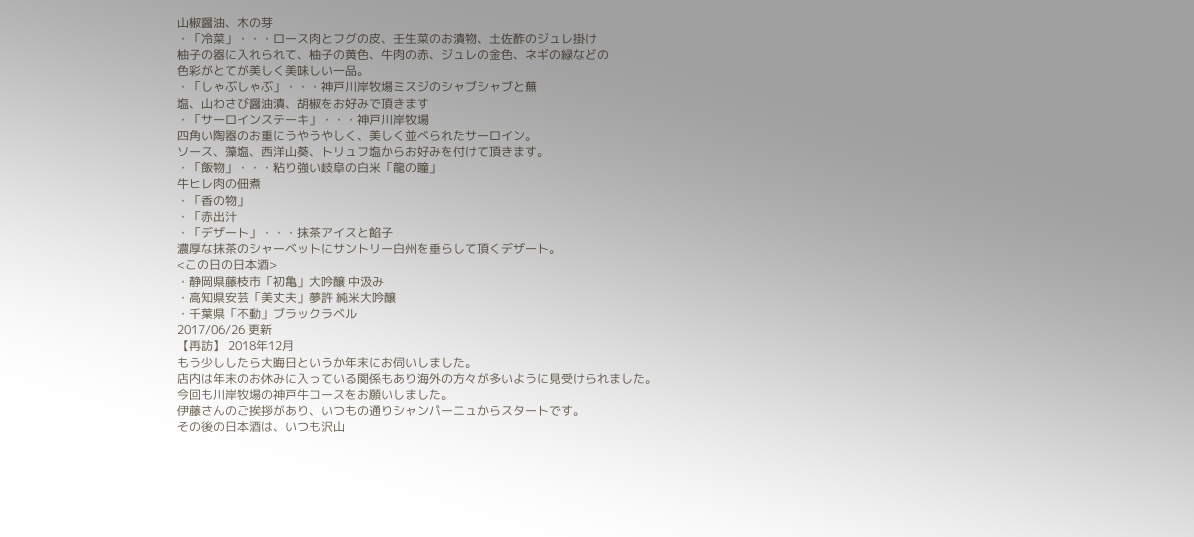山椒醤油、木の芽
・「冷菜」・・・ロース肉とフグの皮、壬生菜のお漬物、土佐酢のジュレ掛け
柚子の器に入れられて、柚子の黄色、牛肉の赤、ジュレの金色、ネギの緑などの
色彩がとてが美しく美味しい一品。
・「しゃぶしゃぶ」・・・神戸川岸牧場ミスジのシャブシャブと蕪
塩、山わさび醤油漬、胡椒をお好みで頂きます
・「サーロインステーキ」・・・神戸川岸牧場
四角い陶器のお重にうやうやしく、美しく並べられたサーロイン。
ソース、藻塩、西洋山葵、トリュフ塩からお好みを付けて頂きます。
・「飯物」・・・粘り強い岐阜の白米「龍の瞳」
牛ヒレ肉の佃煮
・「香の物」
・「赤出汁
・「デザート」・・・抹茶アイスと餡子
濃厚な抹茶のシャーベットにサントリー白州を垂らして頂くデザート。
<この日の日本酒>
・静岡県藤枝市「初亀」大吟醸 中汲み
・高知県安芸「美丈夫」夢許 純米大吟醸
・千葉県「不動」ブラックラベル
2017/06/26 更新
【再訪】 2018年12月
もう少ししたら大晦日というか年末にお伺いしました。
店内は年末のお休みに入っている関係もあり海外の方々が多いように見受けられました。
今回も川岸牧場の神戸牛コースをお願いしました。
伊藤さんのご挨拶があり、いつもの通りシャンパーニュからスタートです。
その後の日本酒は、いつも沢山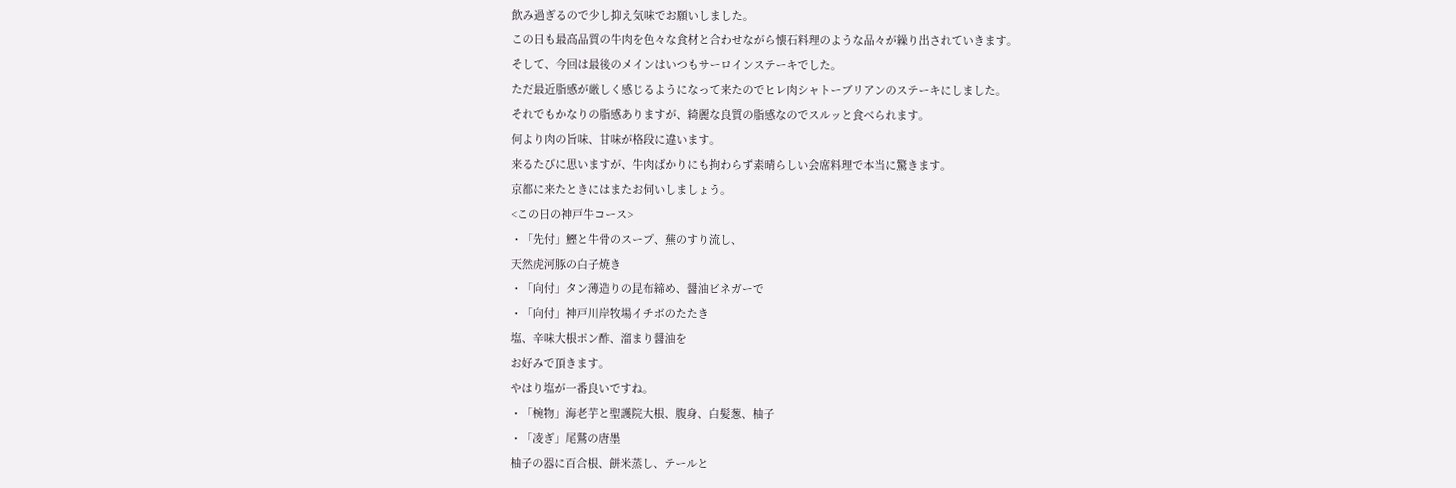飲み過ぎるので少し抑え気味でお願いしました。
この日も最高品質の牛肉を色々な食材と合わせながら懐石料理のような品々が繰り出されていきます。
そして、今回は最後のメインはいつもサーロインステーキでした。
ただ最近脂感が厳しく感じるようになって来たのでヒレ肉シャトーブリアンのステーキにしました。
それでもかなりの脂感ありますが、綺麗な良質の脂感なのでスルッと食べられます。
何より肉の旨味、甘味が格段に違います。
来るたびに思いますが、牛肉ばかりにも拘わらず素晴らしい会席料理で本当に驚きます。
京都に来たときにはまたお伺いしましょう。
<この日の神戸牛コース>
・「先付」鰹と牛骨のスープ、蕪のすり流し、
天然虎河豚の白子焼き
・「向付」タン薄造りの昆布締め、醤油ビネガーで
・「向付」神戸川岸牧場イチボのたたき
塩、辛味大根ポン酢、溜まり醤油を
お好みで頂きます。
やはり塩が一番良いですね。
・「椀物」海老芋と聖護院大根、腹身、白髪葱、柚子
・「凌ぎ」尾鷲の唐墨
柚子の器に百合根、餅米蒸し、テールと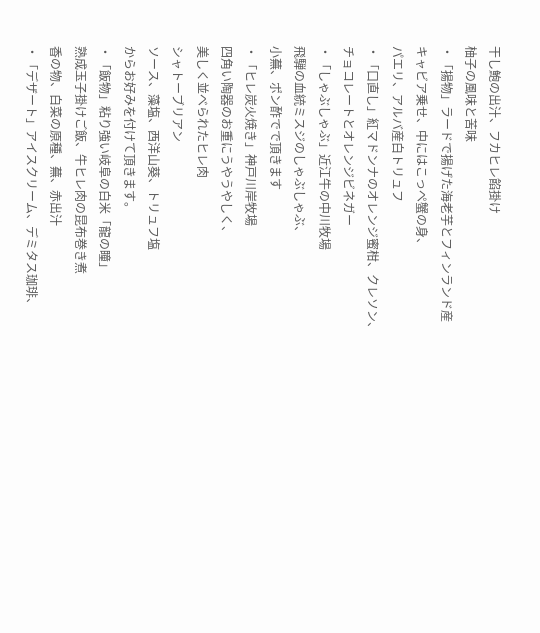干し鮑の出汁、フカヒレ餡掛け
柚子の風味と苦味
・「揚物」ラードで揚げた海老芋とフィンランド産
キャビア乗せ、中にはこっぺ蟹の身、
パエリ、アルバ産白トリュフ
・「口直し」紅マドンナのオレンジ蜜柑、クレソン、
チョコレートとオレンジビネガー
・「しゃぶしゃぶ」近江牛の中川牧場
飛騨の血統ミスジのしゃぶしゃぶ、
小蕪、ポン酢でで頂きます
・「ヒレ炭火焼き」神戸川岸牧場
四角い陶器のお重にうやうやしく、
美しく並べられたヒレ肉
シャトーブリアン
ソース、藻塩、西洋山葵、トリュフ塩
からお好みを付けて頂きます。
・「飯物」粘り強い岐阜の白米「龍の瞳」
熟成玉子掛けご飯、牛ヒレ肉の昆布巻き煮
香の物、白菜の原種、蕪、赤出汁
・「デザート」アイスクリーム、デミタス珈琲、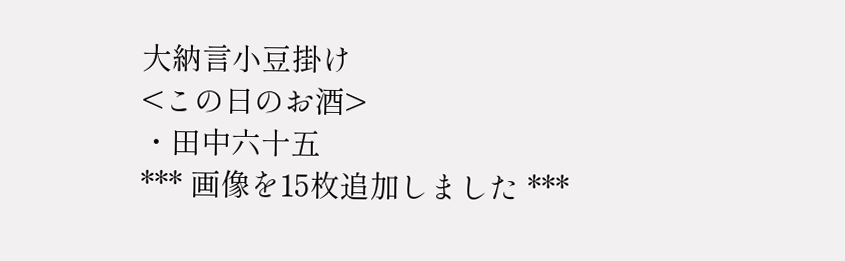大納言小豆掛け
<この日のお酒>
・田中六十五
*** 画像を15枚追加しました ***